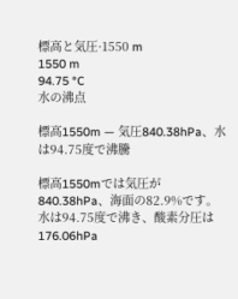標高と気圧·1550 m
1550 m
94.75 °C
水の沸点

標高1550m — 気圧840.38hPa、水は94.75度で沸騰

標高1550mでは気圧が840.38hPa、海面の82.9%です。水は94.75度で沸き、酸素分圧は176.06hPa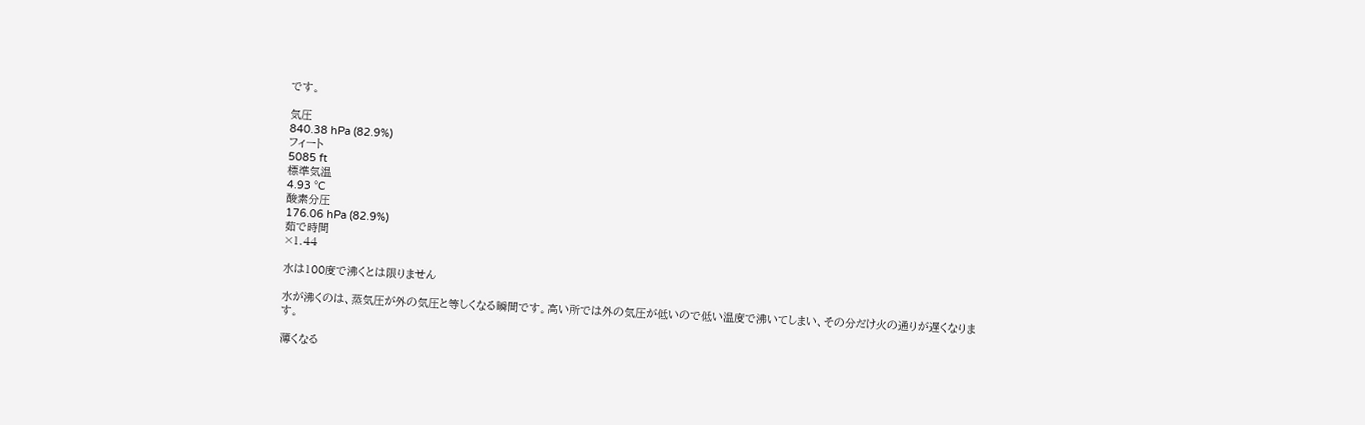です。

気圧
840.38 hPa (82.9%)
フィート
5085 ft
標準気温
4.93 °C
酸素分圧
176.06 hPa (82.9%)
茹で時間
×1.44

水は100度で沸くとは限りません

水が沸くのは、蒸気圧が外の気圧と等しくなる瞬間です。高い所では外の気圧が低いので低い温度で沸いてしまい、その分だけ火の通りが遅くなります。

薄くなる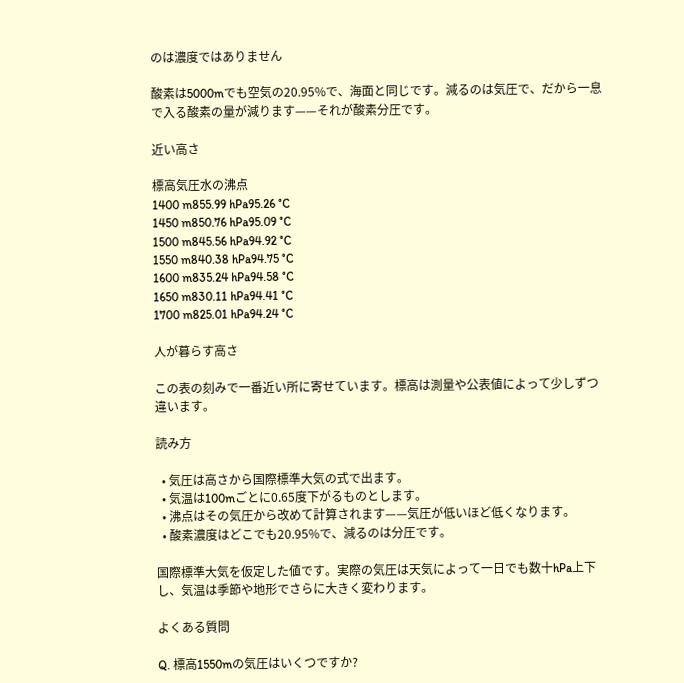のは濃度ではありません

酸素は5000mでも空気の20.95%で、海面と同じです。減るのは気圧で、だから一息で入る酸素の量が減ります——それが酸素分圧です。

近い高さ

標高気圧水の沸点
1400 m855.99 hPa95.26 °C
1450 m850.76 hPa95.09 °C
1500 m845.56 hPa94.92 °C
1550 m840.38 hPa94.75 °C
1600 m835.24 hPa94.58 °C
1650 m830.11 hPa94.41 °C
1700 m825.01 hPa94.24 °C

人が暮らす高さ

この表の刻みで一番近い所に寄せています。標高は測量や公表値によって少しずつ違います。

読み方

  • 気圧は高さから国際標準大気の式で出ます。
  • 気温は100mごとに0.65度下がるものとします。
  • 沸点はその気圧から改めて計算されます——気圧が低いほど低くなります。
  • 酸素濃度はどこでも20.95%で、減るのは分圧です。

国際標準大気を仮定した値です。実際の気圧は天気によって一日でも数十hPa上下し、気温は季節や地形でさらに大きく変わります。

よくある質問

Q. 標高1550mの気圧はいくつですか?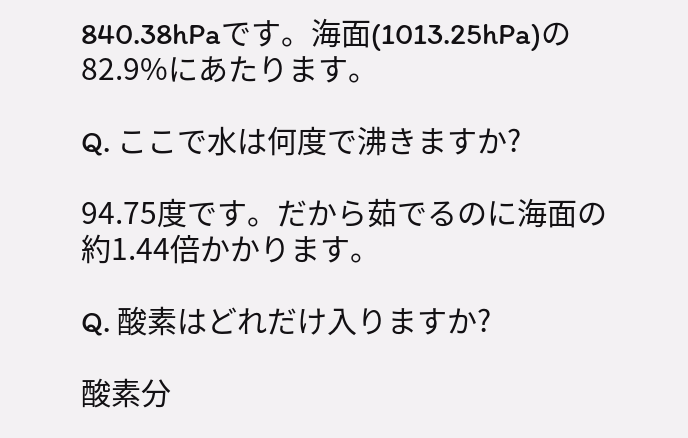840.38hPaです。海面(1013.25hPa)の82.9%にあたります。

Q. ここで水は何度で沸きますか?

94.75度です。だから茹でるのに海面の約1.44倍かかります。

Q. 酸素はどれだけ入りますか?

酸素分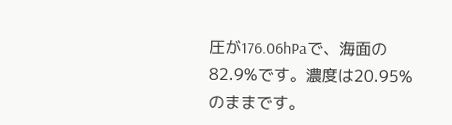圧が176.06hPaで、海面の82.9%です。濃度は20.95%のままです。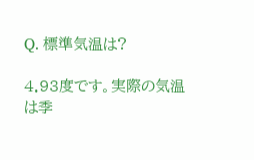Q. 標準気温は?

4.93度です。実際の気温は季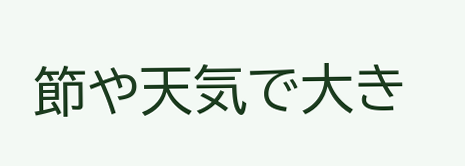節や天気で大き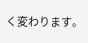く変わります。